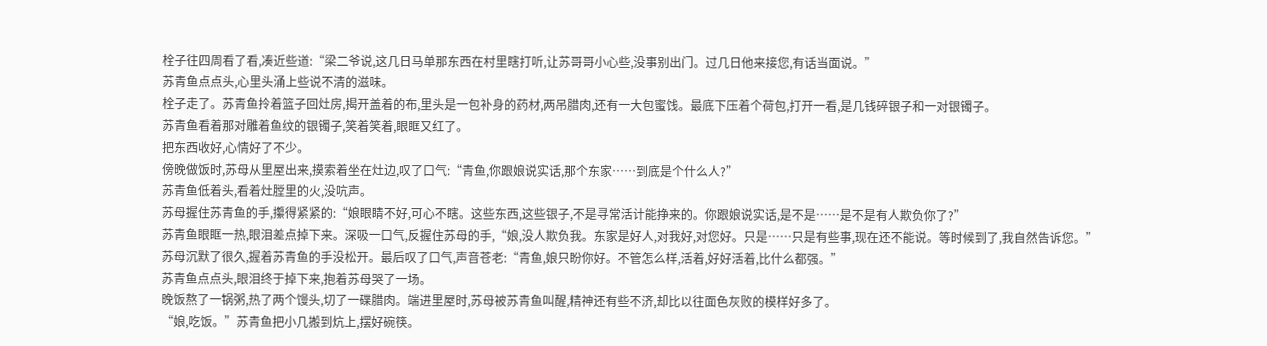栓子往四周看了看,凑近些道:“梁二爷说,这几日马单那东西在村里瞎打听,让苏哥哥小心些,没事别出门。过几日他来接您,有话当面说。”
苏青鱼点点头,心里头涌上些说不清的滋味。
栓子走了。苏青鱼拎着篮子回灶房,揭开盖着的布,里头是一包补身的药材,两吊腊肉,还有一大包蜜饯。最底下压着个荷包,打开一看,是几钱碎银子和一对银镯子。
苏青鱼看着那对雕着鱼纹的银镯子,笑着笑着,眼眶又红了。
把东西收好,心情好了不少。
傍晚做饭时,苏母从里屋出来,摸索着坐在灶边,叹了口气:“青鱼,你跟娘说实话,那个东家……到底是个什么人?”
苏青鱼低着头,看着灶膛里的火,没吭声。
苏母握住苏青鱼的手,攥得紧紧的:“娘眼睛不好,可心不瞎。这些东西,这些银子,不是寻常活计能挣来的。你跟娘说实话,是不是……是不是有人欺负你了?”
苏青鱼眼眶一热,眼泪差点掉下来。深吸一口气,反握住苏母的手,“娘,没人欺负我。东家是好人,对我好,对您好。只是……只是有些事,现在还不能说。等时候到了,我自然告诉您。”
苏母沉默了很久,握着苏青鱼的手没松开。最后叹了口气,声音苍老:“青鱼,娘只盼你好。不管怎么样,活着,好好活着,比什么都强。”
苏青鱼点点头,眼泪终于掉下来,抱着苏母哭了一场。
晚饭熬了一锅粥,热了两个馒头,切了一碟腊肉。端进里屋时,苏母被苏青鱼叫醒,精神还有些不济,却比以往面色灰败的模样好多了。
“娘,吃饭。”苏青鱼把小几搬到炕上,摆好碗筷。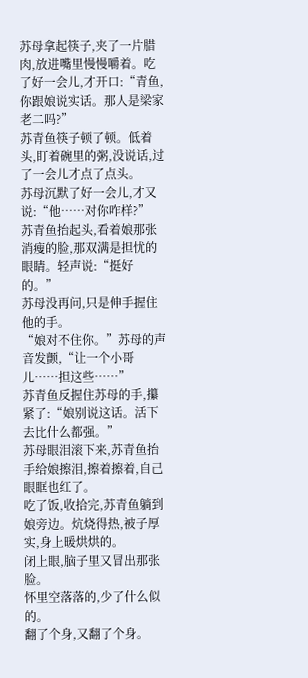苏母拿起筷子,夹了一片腊肉,放进嘴里慢慢嚼着。吃了好一会儿,才开口:“青鱼,你跟娘说实话。那人是梁家老二吗?”
苏青鱼筷子顿了顿。低着头,盯着碗里的粥,没说话,过了一会儿才点了点头。
苏母沉默了好一会儿,才又说:“他……对你咋样?”
苏青鱼抬起头,看着娘那张消瘦的脸,那双满是担忧的眼睛。轻声说:“挺好的。”
苏母没再问,只是伸手握住他的手。
“娘对不住你。”苏母的声音发颤,“让一个小哥儿……担这些……”
苏青鱼反握住苏母的手,攥紧了:“娘别说这话。活下去比什么都强。”
苏母眼泪滚下来,苏青鱼抬手给娘擦泪,擦着擦着,自己眼眶也红了。
吃了饭,收拾完,苏青鱼躺到娘旁边。炕烧得热,被子厚实,身上暖烘烘的。
闭上眼,脑子里又冒出那张脸。
怀里空落落的,少了什么似的。
翻了个身,又翻了个身。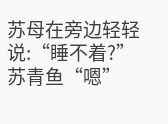苏母在旁边轻轻说:“睡不着?”
苏青鱼“嗯”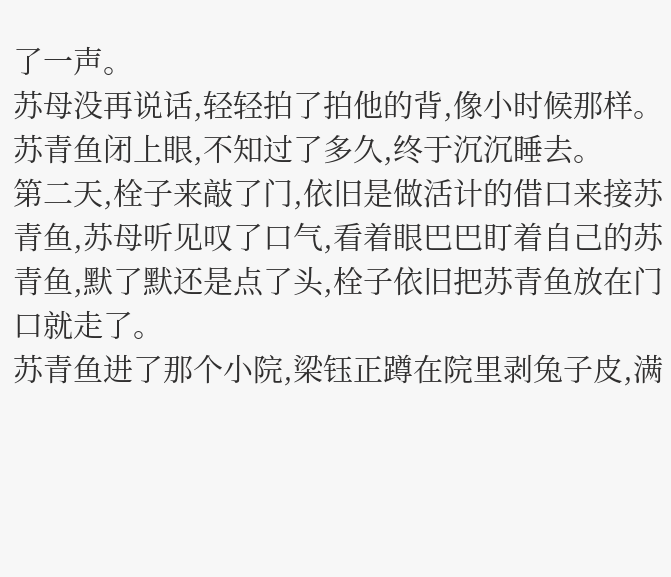了一声。
苏母没再说话,轻轻拍了拍他的背,像小时候那样。
苏青鱼闭上眼,不知过了多久,终于沉沉睡去。
第二天,栓子来敲了门,依旧是做活计的借口来接苏青鱼,苏母听见叹了口气,看着眼巴巴盯着自己的苏青鱼,默了默还是点了头,栓子依旧把苏青鱼放在门口就走了。
苏青鱼进了那个小院,梁钰正蹲在院里剥兔子皮,满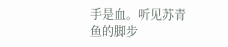手是血。听见苏青鱼的脚步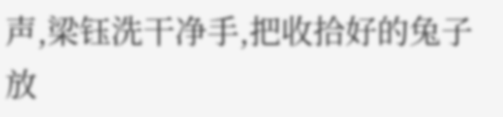声,梁钰洗干净手,把收拾好的兔子放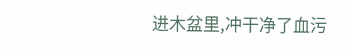进木盆里,冲干净了血污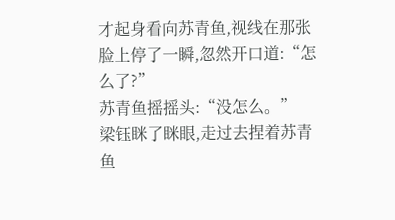才起身看向苏青鱼,视线在那张脸上停了一瞬,忽然开口道:“怎么了?”
苏青鱼摇摇头:“没怎么。”
梁钰眯了眯眼,走过去捏着苏青鱼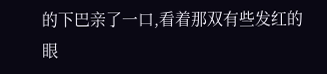的下巴亲了一口,看着那双有些发红的眼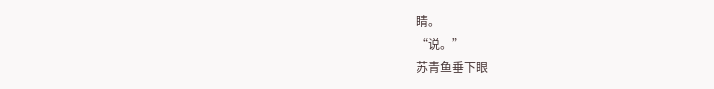睛。
“说。”
苏青鱼垂下眼